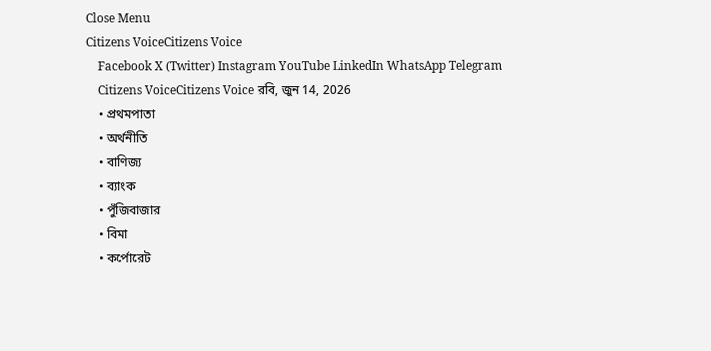Close Menu
Citizens VoiceCitizens Voice
    Facebook X (Twitter) Instagram YouTube LinkedIn WhatsApp Telegram
    Citizens VoiceCitizens Voice রবি, জুন 14, 2026
    • প্রথমপাতা
    • অর্থনীতি
    • বাণিজ্য
    • ব্যাংক
    • পুঁজিবাজার
    • বিমা
    • কর্পোরেট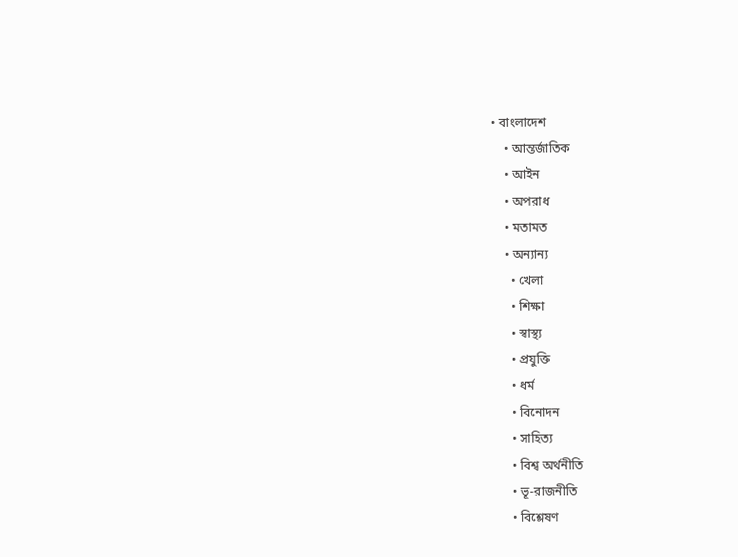• বাংলাদেশ
    • আন্তর্জাতিক
    • আইন
    • অপরাধ
    • মতামত
    • অন্যান্য
      • খেলা
      • শিক্ষা
      • স্বাস্থ্য
      • প্রযুক্তি
      • ধর্ম
      • বিনোদন
      • সাহিত্য
      • বিশ্ব অর্থনীতি
      • ভূ-রাজনীতি
      • বিশ্লেষণ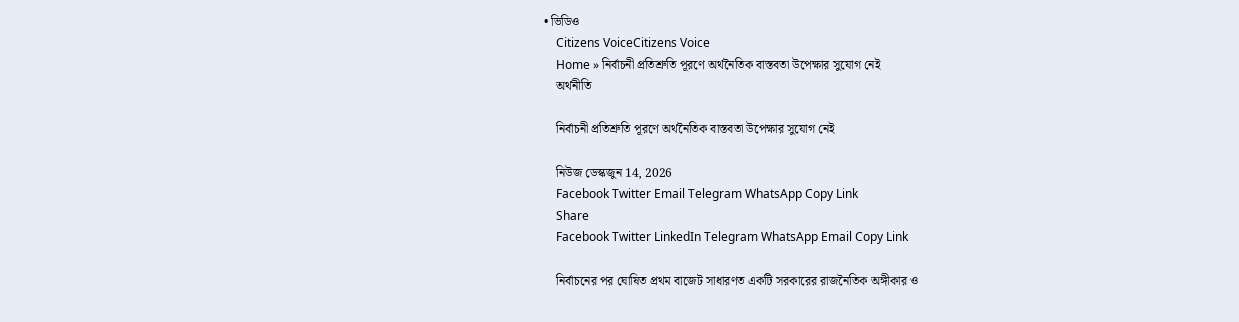• ভিডিও
    Citizens VoiceCitizens Voice
    Home » নির্বাচনী প্রতিশ্রুতি পূরণে অর্থনৈতিক বাস্তবতা উপেক্ষার সুযোগ নেই
    অর্থনীতি

    নির্বাচনী প্রতিশ্রুতি পূরণে অর্থনৈতিক বাস্তবতা উপেক্ষার সুযোগ নেই

    নিউজ ডেস্কজুন 14, 2026
    Facebook Twitter Email Telegram WhatsApp Copy Link
    Share
    Facebook Twitter LinkedIn Telegram WhatsApp Email Copy Link

    নির্বাচনের পর ঘোষিত প্রথম বাজেট সাধারণত একটি সরকারের রাজনৈতিক অঙ্গীকার ও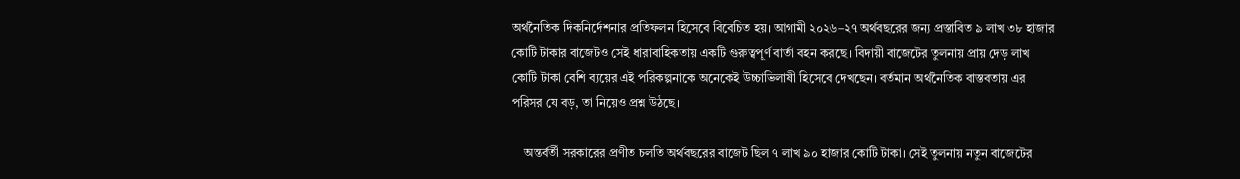অর্থনৈতিক দিকনির্দেশনার প্রতিফলন হিসেবে বিবেচিত হয়। আগামী ২০২৬–২৭ অর্থবছরের জন্য প্রস্তাবিত ৯ লাখ ৩৮ হাজার কোটি টাকার বাজেটও সেই ধারাবাহিকতায় একটি গুরুত্বপূর্ণ বার্তা বহন করছে। বিদায়ী বাজেটের তুলনায় প্রায় দেড় লাখ কোটি টাকা বেশি ব্যয়ের এই পরিকল্পনাকে অনেকেই উচ্চাভিলাষী হিসেবে দেখছেন। বর্তমান অর্থনৈতিক বাস্তবতায় এর পরিসর যে বড়, তা নিয়েও প্রশ্ন উঠছে।

    অন্তর্বর্তী সরকারের প্রণীত চলতি অর্থবছরের বাজেট ছিল ৭ লাখ ৯০ হাজার কোটি টাকা। সেই তুলনায় নতুন বাজেটের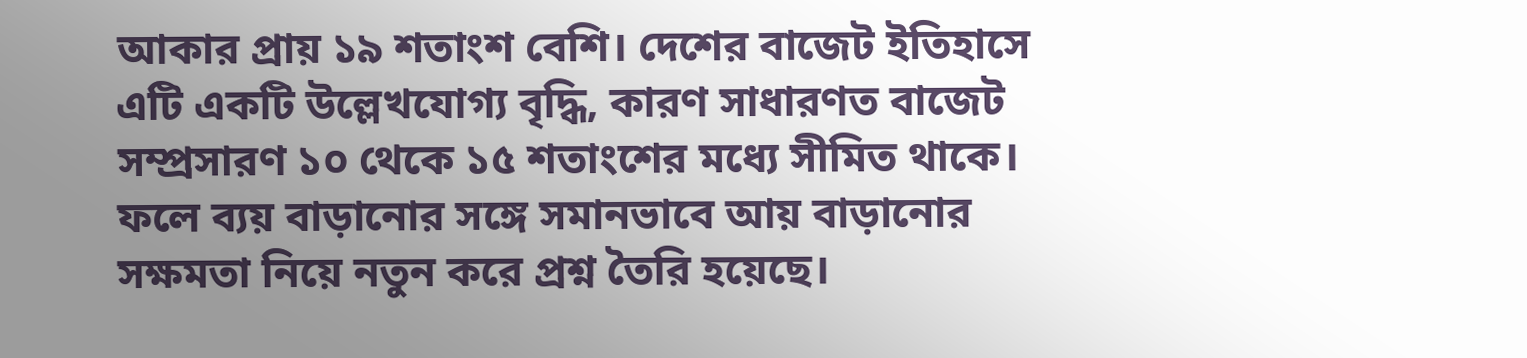আকার প্রায় ১৯ শতাংশ বেশি। দেশের বাজেট ইতিহাসে এটি একটি উল্লেখযোগ্য বৃদ্ধি, কারণ সাধারণত বাজেট সম্প্রসারণ ১০ থেকে ১৫ শতাংশের মধ্যে সীমিত থাকে। ফলে ব্যয় বাড়ানোর সঙ্গে সমানভাবে আয় বাড়ানোর সক্ষমতা নিয়ে নতুন করে প্রশ্ন তৈরি হয়েছে।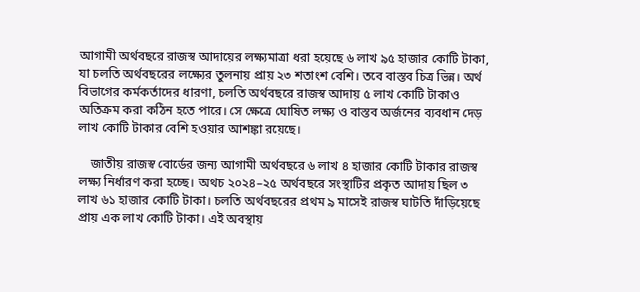আগামী অর্থবছরে রাজস্ব আদায়ের লক্ষ্যমাত্রা ধরা হয়েছে ৬ লাখ ৯৫ হাজার কোটি টাকা, যা চলতি অর্থবছরের লক্ষ্যের তুলনায় প্রায় ২৩ শতাংশ বেশি। তবে বাস্তব চিত্র ভিন্ন। অর্থ বিভাগের কর্মকর্তাদের ধারণা, চলতি অর্থবছরে রাজস্ব আদায় ৫ লাখ কোটি টাকাও অতিক্রম করা কঠিন হতে পারে। সে ক্ষেত্রে ঘোষিত লক্ষ্য ও বাস্তব অর্জনের ব্যবধান দেড় লাখ কোটি টাকার বেশি হওয়ার আশঙ্কা রয়েছে।

    জাতীয় রাজস্ব বোর্ডের জন্য আগামী অর্থবছরে ৬ লাখ ৪ হাজার কোটি টাকার রাজস্ব লক্ষ্য নির্ধারণ করা হচ্ছে। অথচ ২০২৪–২৫ অর্থবছরে সংস্থাটির প্রকৃত আদায় ছিল ৩ লাখ ৬১ হাজার কোটি টাকা। চলতি অর্থবছরের প্রথম ৯ মাসেই রাজস্ব ঘাটতি দাঁড়িয়েছে প্রায় এক লাখ কোটি টাকা। এই অবস্থায়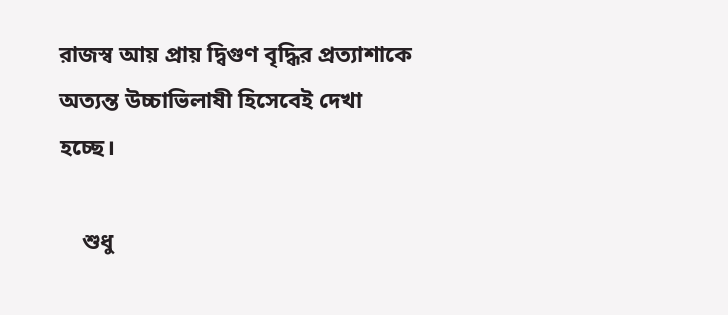রাজস্ব আয় প্রায় দ্বিগুণ বৃদ্ধির প্রত্যাশাকে অত্যন্ত উচ্চাভিলাষী হিসেবেই দেখা হচ্ছে।

    শুধু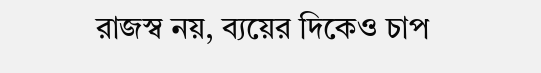রাজস্ব নয়, ব্যয়ের দিকেও চাপ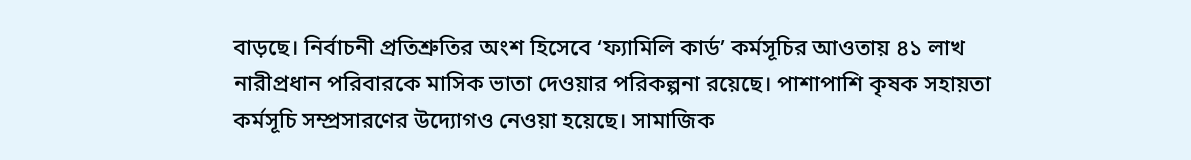বাড়ছে। নির্বাচনী প্রতিশ্রুতির অংশ হিসেবে ‘ফ্যামিলি কার্ড’ কর্মসূচির আওতায় ৪১ লাখ নারীপ্রধান পরিবারকে মাসিক ভাতা দেওয়ার পরিকল্পনা রয়েছে। পাশাপাশি কৃষক সহায়তা কর্মসূচি সম্প্রসারণের উদ্যোগও নেওয়া হয়েছে। সামাজিক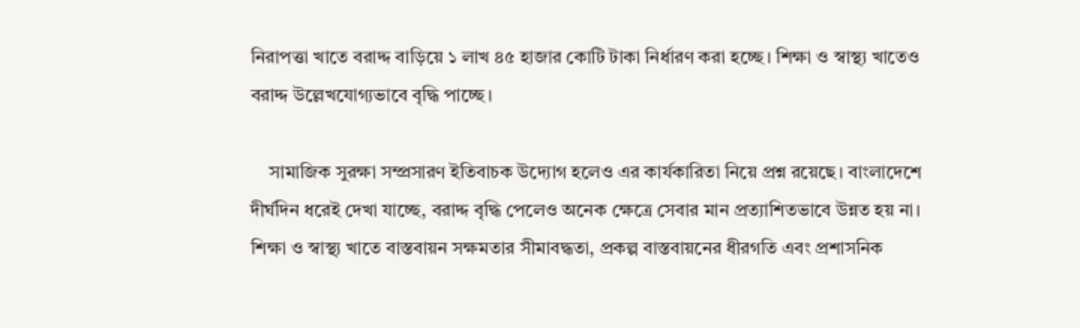নিরাপত্তা খাতে বরাদ্দ বাড়িয়ে ১ লাখ ৪৫ হাজার কোটি টাকা নির্ধারণ করা হচ্ছে। শিক্ষা ও স্বাস্থ্য খাতেও বরাদ্দ উল্লেখযোগ্যভাবে বৃদ্ধি পাচ্ছে।

    সামাজিক সুরক্ষা সম্প্রসারণ ইতিবাচক উদ্যোগ হলেও এর কার্যকারিতা নিয়ে প্রশ্ন রয়েছে। বাংলাদেশে দীর্ঘদিন ধরেই দেখা যাচ্ছে, বরাদ্দ বৃদ্ধি পেলেও অনেক ক্ষেত্রে সেবার মান প্রত্যাশিতভাবে উন্নত হয় না। শিক্ষা ও স্বাস্থ্য খাতে বাস্তবায়ন সক্ষমতার সীমাবদ্ধতা, প্রকল্প বাস্তবায়নের ধীরগতি এবং প্রশাসনিক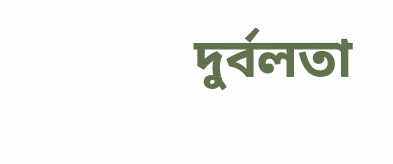দুর্বলতা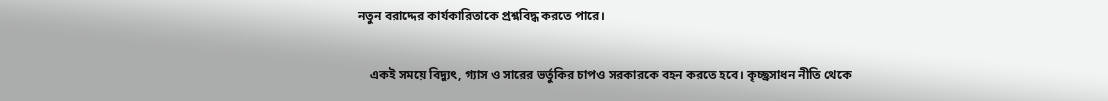নতুন বরাদ্দের কার্যকারিতাকে প্রশ্নবিদ্ধ করতে পারে।

    একই সময়ে বিদ্যুৎ, গ্যাস ও সারের ভর্তুকির চাপও সরকারকে বহন করতে হবে। কৃচ্ছ্রসাধন নীতি থেকে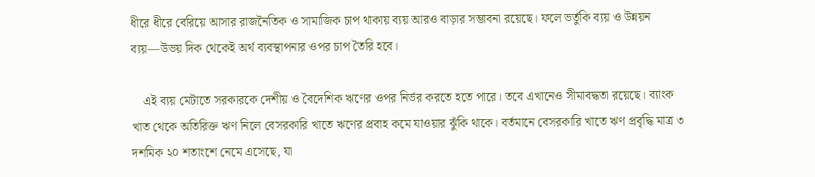ধীরে ধীরে বেরিয়ে আসার রাজনৈতিক ও সামাজিক চাপ থাকায় ব্যয় আরও বাড়ার সম্ভাবনা রয়েছে। ফলে ভর্তুকি ব্যয় ও উন্নয়ন ব্যয়—উভয় দিক থেকেই অর্থ ব্যবস্থাপনার ওপর চাপ তৈরি হবে।

    এই ব্যয় মেটাতে সরকারকে দেশীয় ও বৈদেশিক ঋণের ওপর নির্ভর করতে হতে পারে। তবে এখানেও সীমাবদ্ধতা রয়েছে। ব্যাংক খাত থেকে অতিরিক্ত ঋণ নিলে বেসরকারি খাতে ঋণের প্রবাহ কমে যাওয়ার ঝুঁকি থাকে। বর্তমানে বেসরকারি খাতে ঋণ প্রবৃদ্ধি মাত্র ৩ দশমিক ২০ শতাংশে নেমে এসেছে, যা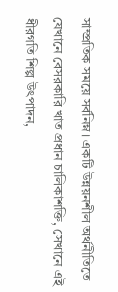সাম্প্রতিক সময়ে সর্বনিম্ন। একটি উন্নয়নশীল অর্থনীতিতে যেখানে বেসরকারি খাত প্রধান চালিকাশক্তি, সেখানে এই ধীরগতি শিল্প উৎপাদন,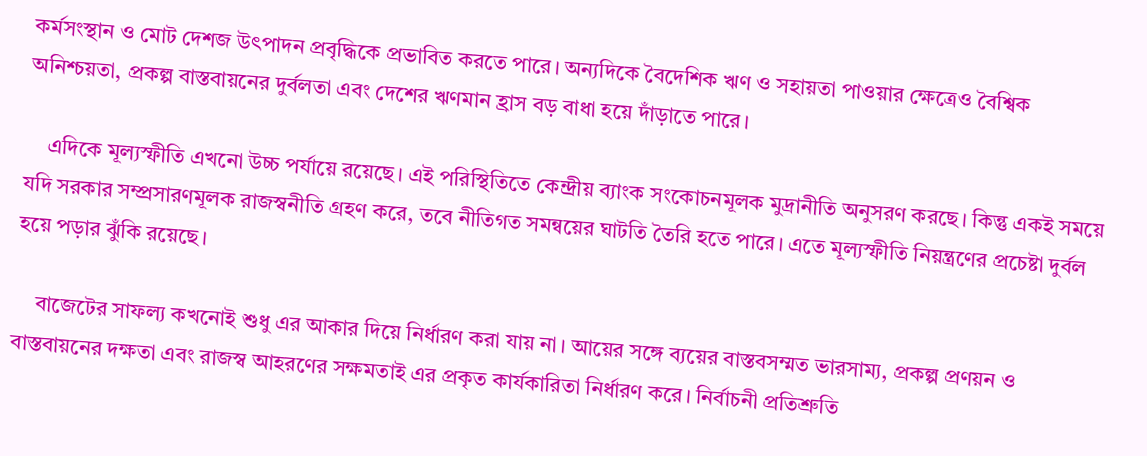কর্মসংস্থান ও মোট দেশজ উৎপাদন প্রবৃদ্ধিকে প্রভাবিত করতে পারে। অন্যদিকে বৈদেশিক ঋণ ও সহায়তা পাওয়ার ক্ষেত্রেও বৈশ্বিক অনিশ্চয়তা, প্রকল্প বাস্তবায়নের দুর্বলতা এবং দেশের ঋণমান হ্রাস বড় বাধা হয়ে দাঁড়াতে পারে।

    এদিকে মূল্যস্ফীতি এখনো উচ্চ পর্যায়ে রয়েছে। এই পরিস্থিতিতে কেন্দ্রীয় ব্যাংক সংকোচনমূলক মুদ্রানীতি অনুসরণ করছে। কিন্তু একই সময়ে যদি সরকার সম্প্রসারণমূলক রাজস্বনীতি গ্রহণ করে, তবে নীতিগত সমন্বয়ের ঘাটতি তৈরি হতে পারে। এতে মূল্যস্ফীতি নিয়ন্ত্রণের প্রচেষ্টা দুর্বল হয়ে পড়ার ঝুঁকি রয়েছে।

    বাজেটের সাফল্য কখনোই শুধু এর আকার দিয়ে নির্ধারণ করা যায় না। আয়ের সঙ্গে ব্যয়ের বাস্তবসম্মত ভারসাম্য, প্রকল্প প্রণয়ন ও বাস্তবায়নের দক্ষতা এবং রাজস্ব আহরণের সক্ষমতাই এর প্রকৃত কার্যকারিতা নির্ধারণ করে। নির্বাচনী প্রতিশ্রুতি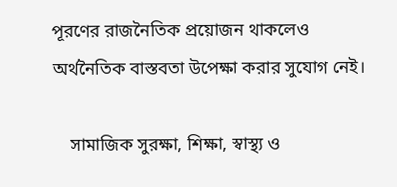পূরণের রাজনৈতিক প্রয়োজন থাকলেও অর্থনৈতিক বাস্তবতা উপেক্ষা করার সুযোগ নেই।

    সামাজিক সুরক্ষা, শিক্ষা, স্বাস্থ্য ও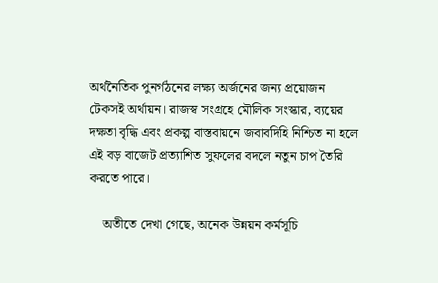অর্থনৈতিক পুনর্গঠনের লক্ষ্য অর্জনের জন্য প্রয়োজন টেকসই অর্থায়ন। রাজস্ব সংগ্রহে মৌলিক সংস্কার, ব্যয়ের দক্ষতা বৃদ্ধি এবং প্রকল্প বাস্তবায়নে জবাবদিহি নিশ্চিত না হলে এই বড় বাজেট প্রত্যাশিত সুফলের বদলে নতুন চাপ তৈরি করতে পারে।

    অতীতে দেখা গেছে, অনেক উন্নয়ন কর্মসূচি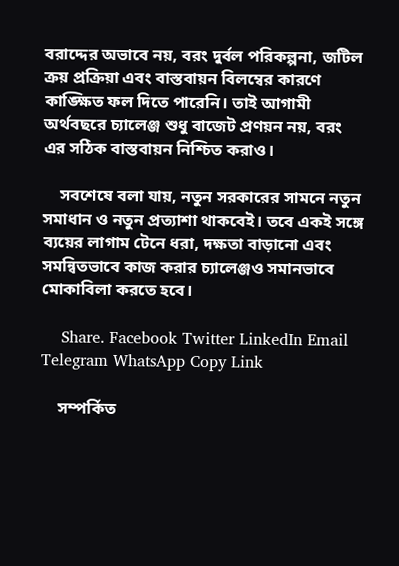বরাদ্দের অভাবে নয়, বরং দুর্বল পরিকল্পনা, জটিল ক্রয় প্রক্রিয়া এবং বাস্তবায়ন বিলম্বের কারণে কাঙ্ক্ষিত ফল দিতে পারেনি। তাই আগামী অর্থবছরে চ্যালেঞ্জ শুধু বাজেট প্রণয়ন নয়, বরং এর সঠিক বাস্তবায়ন নিশ্চিত করাও।

    সবশেষে বলা যায়, নতুন সরকারের সামনে নতুন সমাধান ও নতুন প্রত্যাশা থাকবেই। তবে একই সঙ্গে ব্যয়ের লাগাম টেনে ধরা, দক্ষতা বাড়ানো এবং সমন্বিতভাবে কাজ করার চ্যালেঞ্জও সমানভাবে মোকাবিলা করতে হবে।

    Share. Facebook Twitter LinkedIn Email Telegram WhatsApp Copy Link

    সম্পর্কিত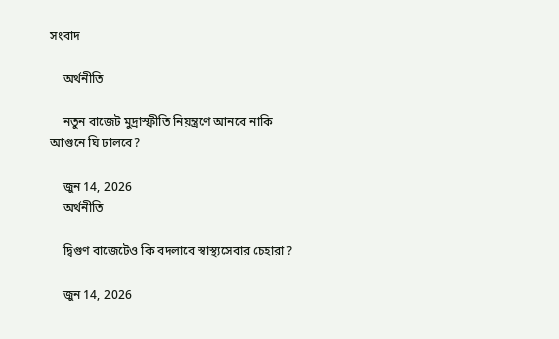সংবাদ

    অর্থনীতি

    নতুন বাজেট মুদ্রাস্ফীতি নিয়ন্ত্রণে আনবে নাকি আগুনে ঘি ঢালবে?

    জুন 14, 2026
    অর্থনীতি

    দ্বিগুণ বাজেটেও কি বদলাবে স্বাস্থ্যসেবার চেহারা?

    জুন 14, 2026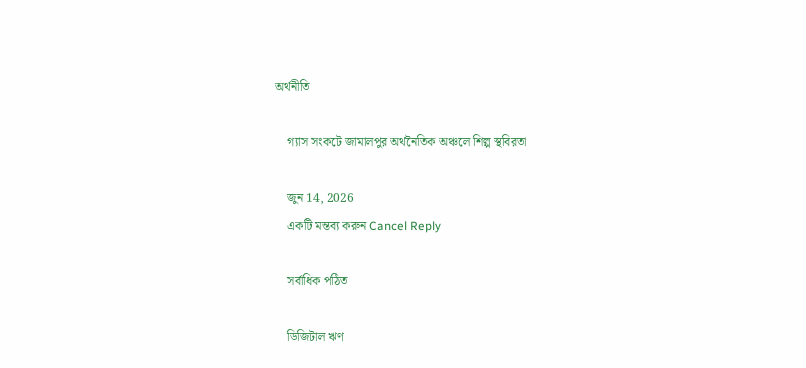অর্থনীতি

    গ্যাস সংকটে জামালপুর অর্থনৈতিক অঞ্চলে শিল্প স্থবিরতা

    জুন 14, 2026
    একটি মন্তব্য করুন Cancel Reply

    সর্বাধিক পঠিত

    ডিজিটাল ঋণ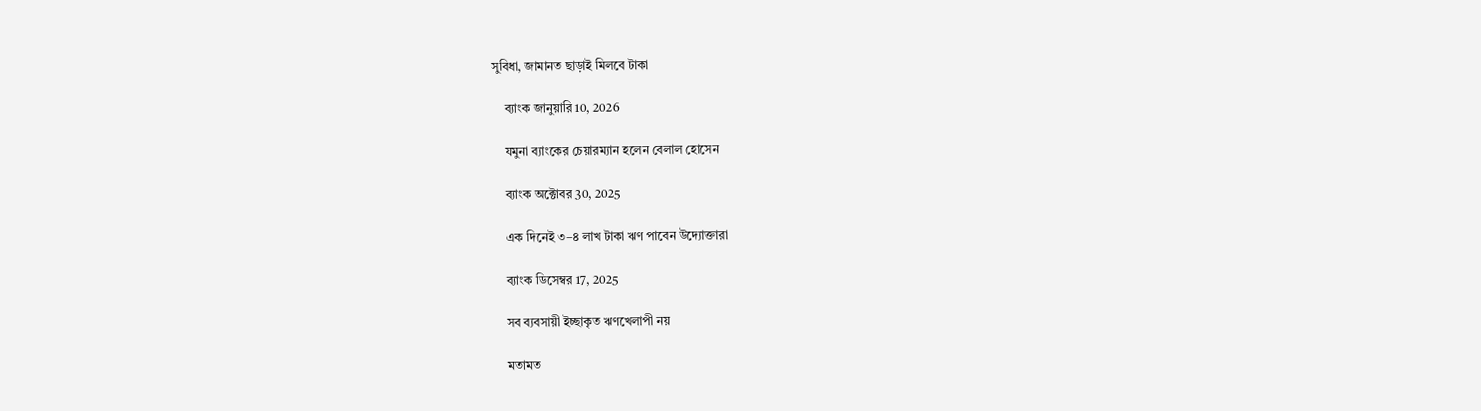সুবিধা, জামানত ছাড়াই মিলবে টাকা

    ব্যাংক জানুয়ারি 10, 2026

    যমুনা ব্যাংকের চেয়ারম্যান হলেন বেলাল হোসেন

    ব্যাংক অক্টোবর 30, 2025

    এক দিনেই ৩–৪ লাখ টাকা ঋণ পাবেন উদ্যোক্তারা

    ব্যাংক ডিসেম্বর 17, 2025

    সব ব্যবসায়ী ইচ্ছাকৃত ঋণখেলাপী নয়

    মতামত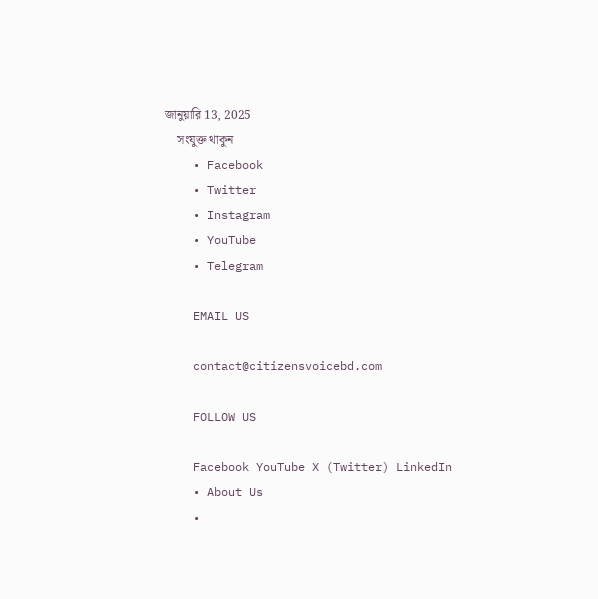জানুয়ারি 13, 2025
    সংযুক্ত থাকুন
    • Facebook
    • Twitter
    • Instagram
    • YouTube
    • Telegram

    EMAIL US

    contact@citizensvoicebd.com

    FOLLOW US

    Facebook YouTube X (Twitter) LinkedIn
    • About Us
    •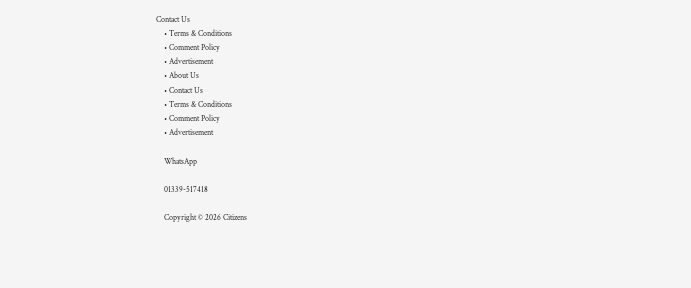Contact Us
    • Terms & Conditions
    • Comment Policy
    • Advertisement
    • About Us
    • Contact Us
    • Terms & Conditions
    • Comment Policy
    • Advertisement

    WhatsApp

    01339-517418

    Copyright © 2026 Citizens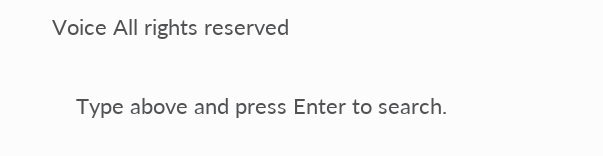Voice All rights reserved

    Type above and press Enter to search.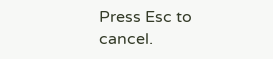Press Esc to cancel.